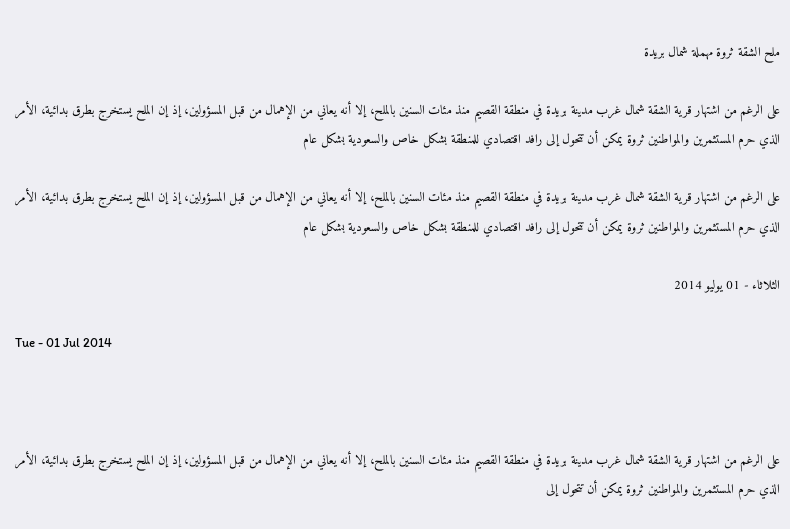ملح الشقة ثروة مهملة شمال بريدة

على الرغم من اشتهار قرية الشقة شمال غرب مدينة بريدة في منطقة القصيم منذ مئات السنين بالملح، إلا أنه يعاني من الإهمال من قبل المسؤولين، إذ إن الملح يستخرج بطرق بدائية، الأمر الذي حرم المستثمرين والمواطنين ثروة يمكن أن تتحول إلى رافد اقتصادي للمنطقة بشكل خاص والسعودية بشكل عام

على الرغم من اشتهار قرية الشقة شمال غرب مدينة بريدة في منطقة القصيم منذ مئات السنين بالملح، إلا أنه يعاني من الإهمال من قبل المسؤولين، إذ إن الملح يستخرج بطرق بدائية، الأمر الذي حرم المستثمرين والمواطنين ثروة يمكن أن تتحول إلى رافد اقتصادي للمنطقة بشكل خاص والسعودية بشكل عام

الثلاثاء - 01 يوليو 2014

Tue - 01 Jul 2014



على الرغم من اشتهار قرية الشقة شمال غرب مدينة بريدة في منطقة القصيم منذ مئات السنين بالملح، إلا أنه يعاني من الإهمال من قبل المسؤولين، إذ إن الملح يستخرج بطرق بدائية، الأمر الذي حرم المستثمرين والمواطنين ثروة يمكن أن تتحول إلى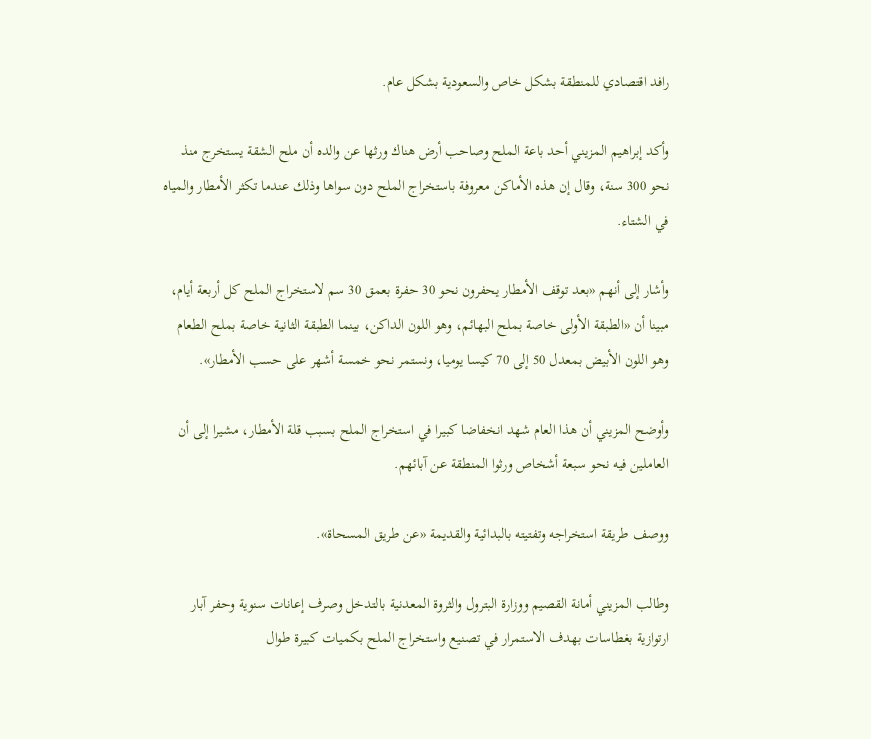رافد اقتصادي للمنطقة بشكل خاص والسعودية بشكل عام.

وأكد إبراهيم المزيني أحد باعة الملح وصاحب أرض هناك ورثها عن والده أن ملح الشقة يستخرج منذ نحو 300 سنة، وقال إن هذه الأماكن معروفة باستخراج الملح دون سواها وذلك عندما تكثر الأمطار والمياه في الشتاء.

وأشار إلى أنهم «بعد توقف الأمطار يحفرون نحو 30 حفرة بعمق 30 سم لاستخراج الملح كل أربعة أيام، مبينا أن «الطبقة الأولى خاصة بملح البهائم، وهو اللون الداكن، بينما الطبقة الثانية خاصة بملح الطعام وهو اللون الأبيض بمعدل 50 إلى 70 كيسا يوميا، ونستمر نحو خمسة أشهر على حسب الأمطار».

وأوضح المزيني أن هذا العام شهد انخفاضا كبيرا في استخراج الملح بسبب قلة الأمطار، مشيرا إلى أن العاملين فيه نحو سبعة أشخاص ورثوا المنطقة عن آبائهم.

ووصف طريقة استخراجه وتفتيته بالبدائية والقديمة «عن طريق المسحاة».

وطالب المزيني أمانة القصيم ووزارة البترول والثروة المعدنية بالتدخل وصرف إعانات سنوية وحفر آبار ارتوازية بغطاسات بهدف الاستمرار في تصنيع واستخراج الملح بكميات كبيرة طوال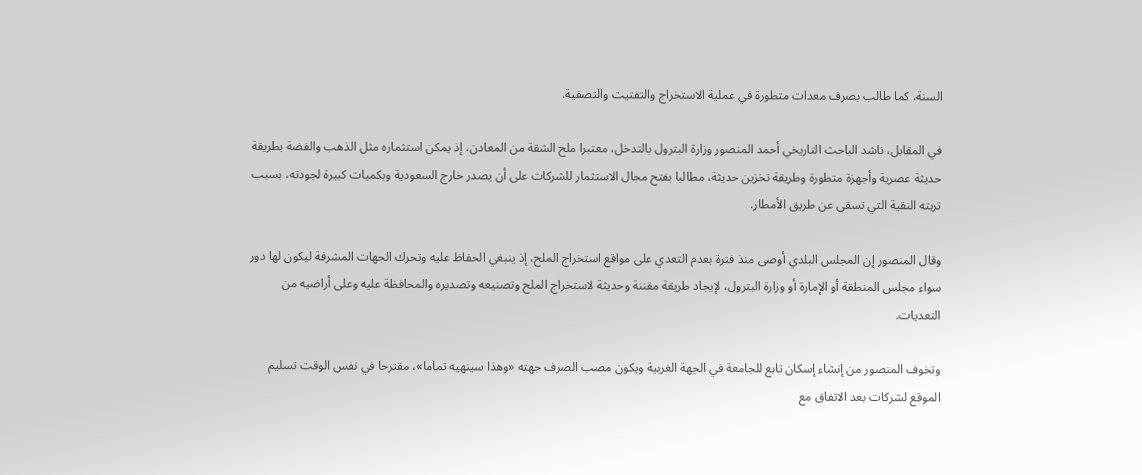السنة، كما طالب بصرف معدات متطورة في عملية الاستخراج والتفتيت والتصفية.

في المقابل، ناشد الباحث التاريخي أحمد المنصور وزارة البترول بالتدخل، معتبرا ملح الشقة من المعادن، إذ يمكن استثماره مثل الذهب والفضة بطريقة حديثة عصرية وأجهزة متطورة وطريقة تخزين حديثة، مطالبا بفتح مجال الاستثمار للشركات على أن يصدر خارج السعودية وبكميات كبيرة لجودته، بسبب تربته النقية التي تسقى عن طريق الأمطار.

وقال المنصور إن المجلس البلدي أوصى منذ فترة بعدم التعدي على مواقع استخراج الملح، إذ ينبغي الحفاظ عليه وتحرك الجهات المشرفة ليكون لها دور سواء مجلس المنطقة أو الإمارة أو وزارة البترول، لإيجاد طريقة مقننة وحديثة لاستخراج الملح وتصنيعه وتصديره والمحافظة عليه وعلى أراضيه من التعديات.

وتخوف المنصور من إنشاء إسكان تابع للجامعة في الجهة الغربية ويكون مصب الصرف جهته «وهذا سينهيه تماما»، مقترحا في نفس الوقت تسليم الموقع لشركات بعد الاتفاق مع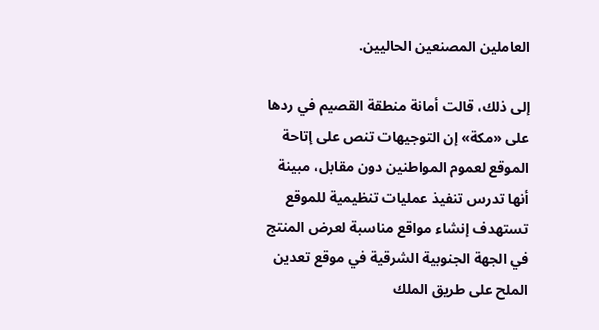العاملين المصنعين الحاليين.

إلى ذلك، قالت أمانة منطقة القصيم في ردها على «مكة» إن التوجيهات تنص على إتاحة الموقع لعموم المواطنين دون مقابل، مبينة أنها تدرس تنفيذ عمليات تنظيمية للموقع تستهدف إنشاء مواقع مناسبة لعرض المنتج في الجهة الجنوبية الشرقية في موقع تعدين الملح على طريق الملك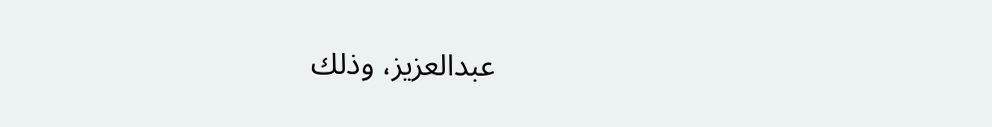عبدالعزيز، وذلك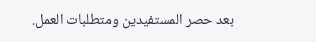بعد حصر المستفيدين ومتطلبات العمل.